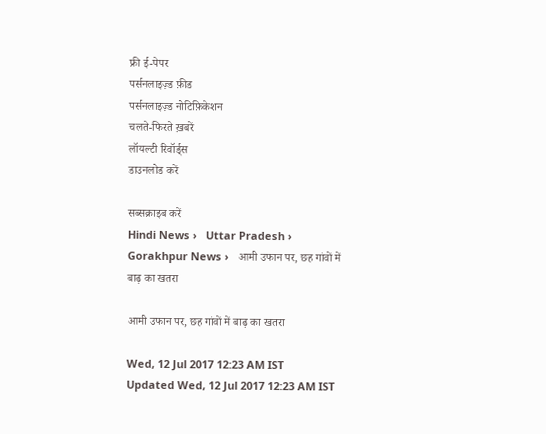फ्री ई-पेपर
पर्सनलाइज़्ड फ़ीड
पर्सनलाइज़्ड नोटिफ़िकेशन
चलते-फिरते ख़बरें
लॉयल्टी रिवॉर्ड्स
डाउनलोड करें

सब्सक्राइब करें
Hindi News ›   Uttar Pradesh ›   Gorakhpur News ›   आमी उफान पर, छह गांवों में बाढ़ का खतरा

आमी उफान पर, छह गांवों में बाढ़ का खतरा

Wed, 12 Jul 2017 12:23 AM IST
Updated Wed, 12 Jul 2017 12:23 AM IST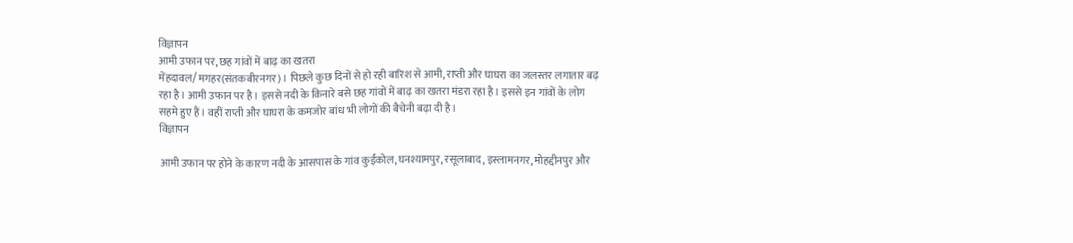विज्ञापन
आमी उफान पर, छह गांवों में बाढ़ का खतरा
मेंहदावल/ मगहर(संतकबीरनगर)। पिछले कुछ दिनों से हो रही बारिश से आमी, राप्ती और घाघरा का जलस्तर लगातार बढ़ रहा है। आमी उफान पर है। इससे नदी के किनारे बसे छह गांवों में बाढ़ का खतरा मंडरा रहा है। इससे इन गांवों के लोग सहमे हुए हैं। वहीं राप्ती और घाघरा के कमजोर बांध भी लोगों की बैचेनी बढ़ा दी है।
विज्ञापन

आमी उफान पर होने के कारण नदी के आसपास के गांव कुईंकोल, घनश्यामपुर, रसूलाबाद, इस्लामनगर, मोहद्दीनपुर और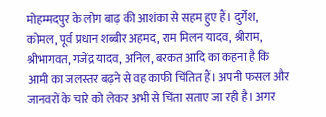मोहम्मदपुर के लोग बाढ़ की आशंका से सहम हुए हैं। दुर्गेश, कोमल, पूर्व प्रधान शब्बीर अहमद, राम मिलन यादव, श्रीराम, श्रीभागवत, गजेंद्र यादव, अनिल, बरकत आदि का कहना है कि आमी का जलस्तर बढ़ने से वह काफी चिंतित हैं। अपनी फसल और जानवरों के चारे को लेकर अभी से चिंता सताए जा रही है। अगर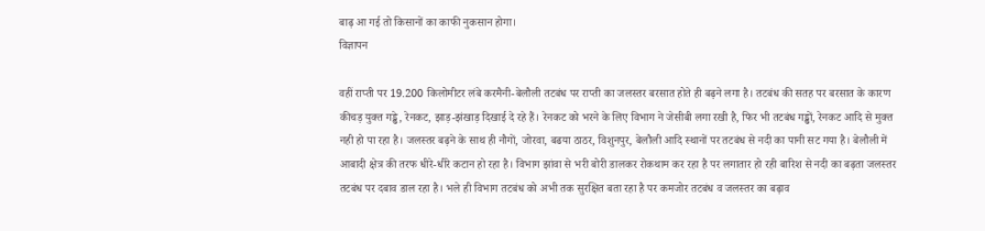बाढ़ आ गई तो किसानों का काफी नुकसान होगा।
विज्ञापन

वहीं राप्ती पर 19.200 किलोमीटर लंबे करमैनी-बेलौली तटबंध पर राप्ती का जलस्तर बरसात होते ही बढ़ने लगा है। तटबंध की सतह पर बरसात के कारण कीचड़ युक्त गड्ढे, रेनकट, झाड़-झंखाड़ दिखाई दे रहे हैं। रेनकट को भरने के लिए विभाग ने जेसीबी लगा रखी है, फिर भी तटबंध गड्ढों, रेनकट आदि से मुक्त नही हो पा रहा है। जलस्तर बढ़ने के साथ ही नौगों, जोरवा, बढया ठाठर, विशुनपुर, बेलौली आदि स्थानों पर तटबंध से नदी का पानी सट गया है। बेलौली में आबादी क्षेत्र की तरफ धीरे-धीरे कटान हो रहा है। विभाग झांवा से भरी बोरी डालकर रोकथाम कर रहा है पर लगातार हो रही बारिश से नदी का बढ़ता जलस्तर तटबंध पर दबाव डाल रहा है। भले ही विभाग तटबंध को अभी तक सुरक्षित बता रहा है पर कमजोर तटबंध व जलस्तर का बढ़ाव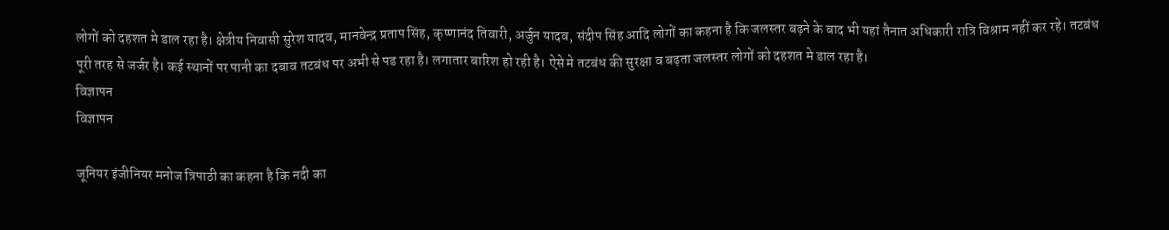लोगों को दहशत मे डाल रहा है। क्षेत्रीय निवासी सुरेश यादव, मानवेन्द्र प्रताप सिंह, कृष्णानंद तिवारी, अर्जुन यादव, संदीप सिंह आदि लोगों का कहना है कि जलस्तर बढ़ने के बाद भी यहां तैनात अधिकारी रात्रि विश्राम नहीं कर रहे। तटबंध पूरी तरह से जर्जर है। कई स्थानों पर पानी का दबाव तटबंध पर अभी से पड रहा है। लगातार बारिश हो रही है। ऐसे मे तटबंध की सुरक्षा व बढ़ता जलस्तर लोगों को दहशत मे डाल रहा है।
विज्ञापन
विज्ञापन

जूनियर इंजीनियर मनोज त्रिपाठी का कहना है कि नदी का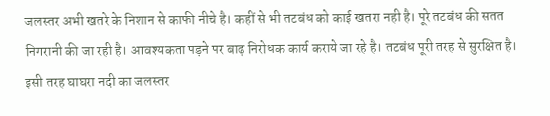जलस्तर अभी खतरे के निशान से काफी नीचे है। कहीं से भी तटबंध को काई खतरा नही है। पूरे तटबंध की सतत निगरानी की जा रही है। आवश्यकता पड़ने पर बाढ़ निरोधक कार्य कराये जा रहे है। तटबंध पूरी तरह से सुरक्षित है। इसी तरह घाघरा नदी का जलस्तर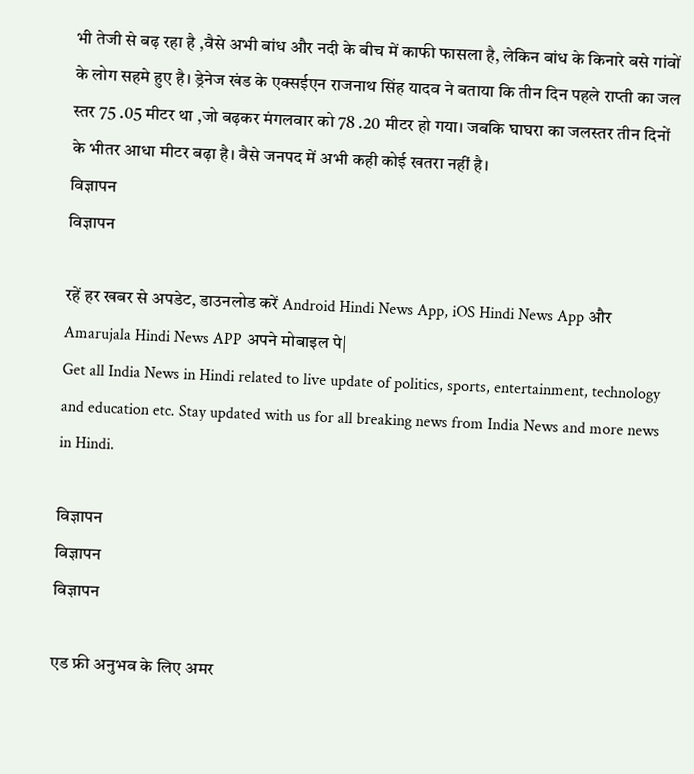भी तेजी से बढ़ रहा है ,वैसे अभी बांध और नदी के बीच में काफी फासला है, लेकिन बांध के किनारे बसे गांवों के लोग सहमे हुए है। ड्रेनेज खंड के एक्सईएन राजनाथ सिंह यादव ने बताया कि तीन दिन पहले राप्ती का जल स्तर 75 .05 मीटर था ,जो बढ़कर मंगलवार को 78 .20 मीटर हो गया। जबकि घाघरा का जलस्तर तीन दिनों के भीतर आधा मीटर बढ़ा है। वैसे जनपद में अभी कही कोई खतरा नहीं है।
विज्ञापन
विज्ञापन

रहें हर खबर से अपडेट, डाउनलोड करें Android Hindi News App, iOS Hindi News App और Amarujala Hindi News APP अपने मोबाइल पे|
Get all India News in Hindi related to live update of politics, sports, entertainment, technology and education etc. Stay updated with us for all breaking news from India News and more news in Hindi.

विज्ञापन
विज्ञापन
विज्ञापन

एड फ्री अनुभव के लिए अमर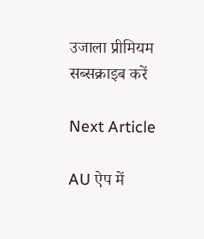उजाला प्रीमियम सब्सक्राइब करें

Next Article

AU ऐप में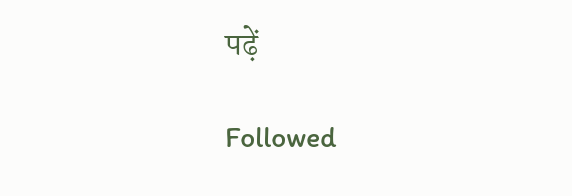पढ़ें

Followed